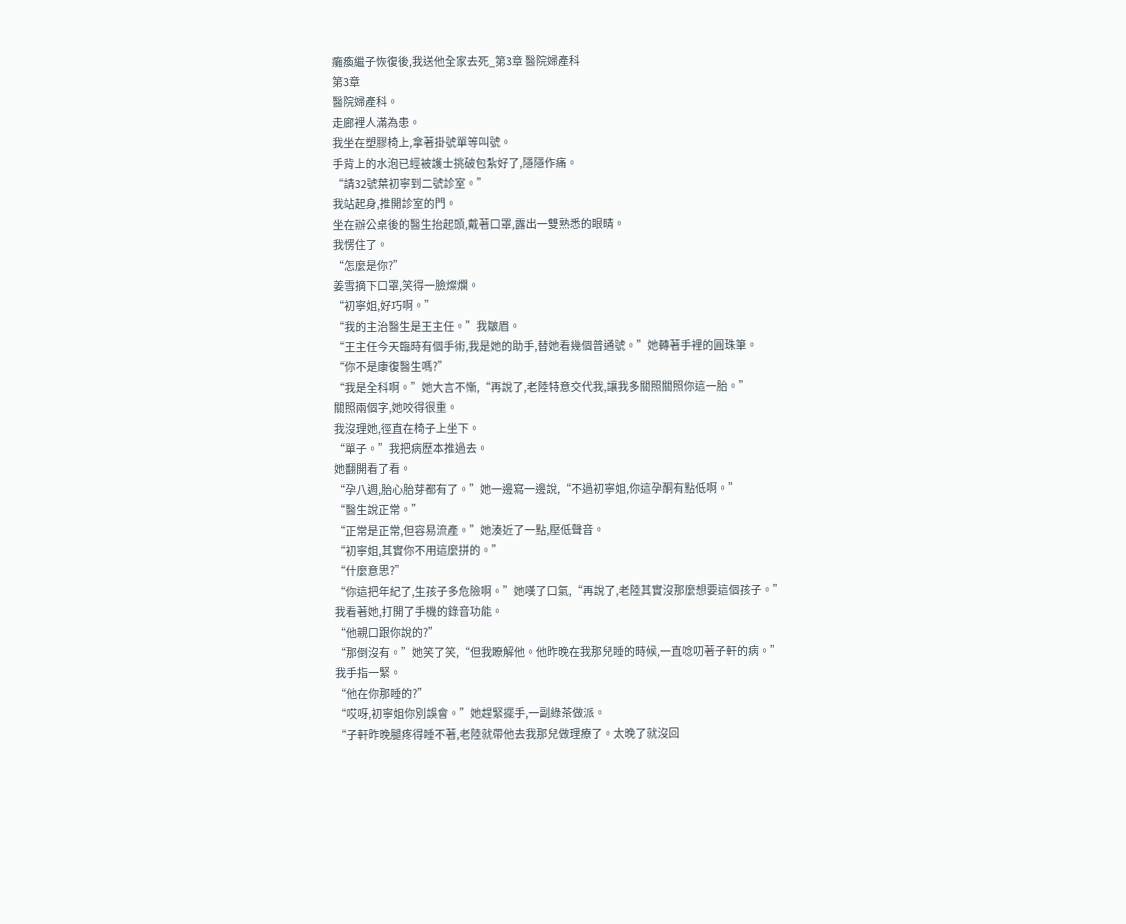癱瘓繼子恢復後,我送他全家去死_第3章 醫院婦產科
第3章
醫院婦產科。
走廊裡人滿為患。
我坐在塑膠椅上,拿著掛號單等叫號。
手背上的水泡已經被護士挑破包紮好了,隱隱作痛。
“請32號葉初寧到二號診室。”
我站起身,推開診室的門。
坐在辦公桌後的醫生抬起頭,戴著口罩,露出一雙熟悉的眼睛。
我愣住了。
“怎麼是你?”
姜雪摘下口罩,笑得一臉燦爛。
“初寧姐,好巧啊。”
“我的主治醫生是王主任。”我皺眉。
“王主任今天臨時有個手術,我是她的助手,替她看幾個普通號。”她轉著手裡的圓珠筆。
“你不是康復醫生嗎?”
“我是全科啊。”她大言不慚,“再說了,老陸特意交代我,讓我多關照關照你這一胎。”
關照兩個字,她咬得很重。
我沒理她,徑直在椅子上坐下。
“單子。”我把病歷本推過去。
她翻開看了看。
“孕八週,胎心胎芽都有了。”她一邊寫一邊說,“不過初寧姐,你這孕酮有點低啊。”
“醫生說正常。”
“正常是正常,但容易流產。”她湊近了一點,壓低聲音。
“初寧姐,其實你不用這麼拼的。”
“什麼意思?”
“你這把年紀了,生孩子多危險啊。”她嘆了口氣,“再說了,老陸其實沒那麼想要這個孩子。”
我看著她,打開了手機的錄音功能。
“他親口跟你說的?”
“那倒沒有。”她笑了笑,“但我瞭解他。他昨晚在我那兒睡的時候,一直唸叨著子軒的病。”
我手指一緊。
“他在你那睡的?”
“哎呀,初寧姐你別誤會。”她趕緊擺手,一副綠茶做派。
“子軒昨晚腿疼得睡不著,老陸就帶他去我那兒做理療了。太晚了就沒回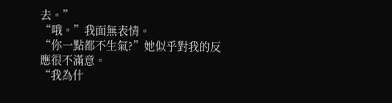去。”
“哦。”我面無表情。
“你一點都不生氣?”她似乎對我的反應很不滿意。
“我為什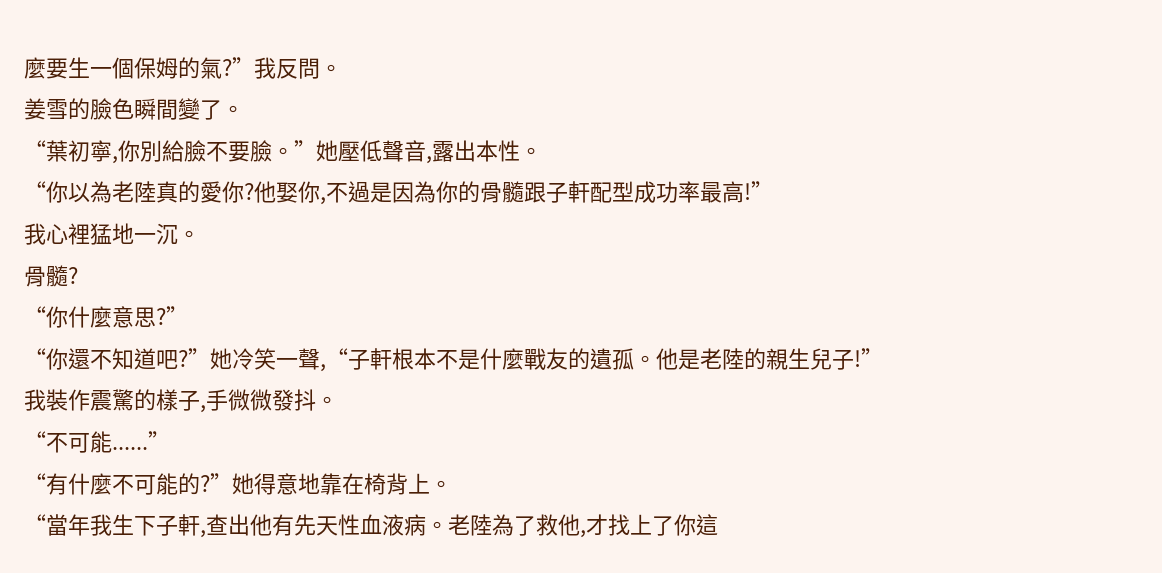麼要生一個保姆的氣?”我反問。
姜雪的臉色瞬間變了。
“葉初寧,你別給臉不要臉。”她壓低聲音,露出本性。
“你以為老陸真的愛你?他娶你,不過是因為你的骨髓跟子軒配型成功率最高!”
我心裡猛地一沉。
骨髓?
“你什麼意思?”
“你還不知道吧?”她冷笑一聲,“子軒根本不是什麼戰友的遺孤。他是老陸的親生兒子!”
我裝作震驚的樣子,手微微發抖。
“不可能......”
“有什麼不可能的?”她得意地靠在椅背上。
“當年我生下子軒,查出他有先天性血液病。老陸為了救他,才找上了你這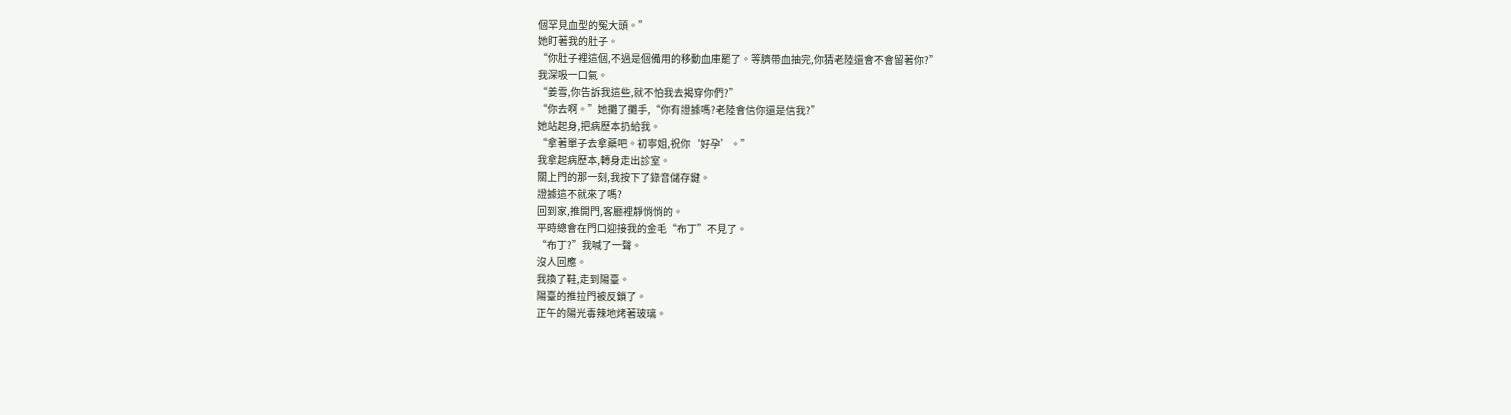個罕見血型的冤大頭。”
她盯著我的肚子。
“你肚子裡這個,不過是個備用的移動血庫罷了。等臍帶血抽完,你猜老陸還會不會留著你?”
我深吸一口氣。
“姜雪,你告訴我這些,就不怕我去揭穿你們?”
“你去啊。”她攤了攤手,“你有證據嗎?老陸會信你還是信我?”
她站起身,把病歷本扔給我。
“拿著單子去拿藥吧。初寧姐,祝你‘好孕’。”
我拿起病歷本,轉身走出診室。
關上門的那一刻,我按下了錄音儲存鍵。
證據這不就來了嗎?
回到家,推開門,客廳裡靜悄悄的。
平時總會在門口迎接我的金毛“布丁”不見了。
“布丁?”我喊了一聲。
沒人回應。
我換了鞋,走到陽臺。
陽臺的推拉門被反鎖了。
正午的陽光毒辣地烤著玻璃。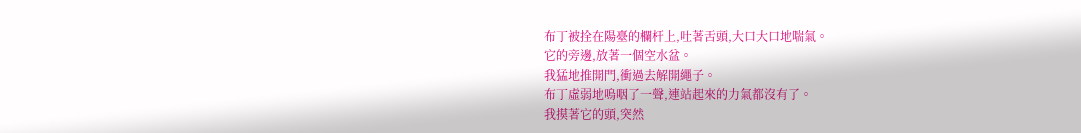布丁被拴在陽臺的欄杆上,吐著舌頭,大口大口地喘氣。
它的旁邊,放著一個空水盆。
我猛地推開門,衝過去解開繩子。
布丁虛弱地嗚咽了一聲,連站起來的力氣都沒有了。
我摸著它的頭,突然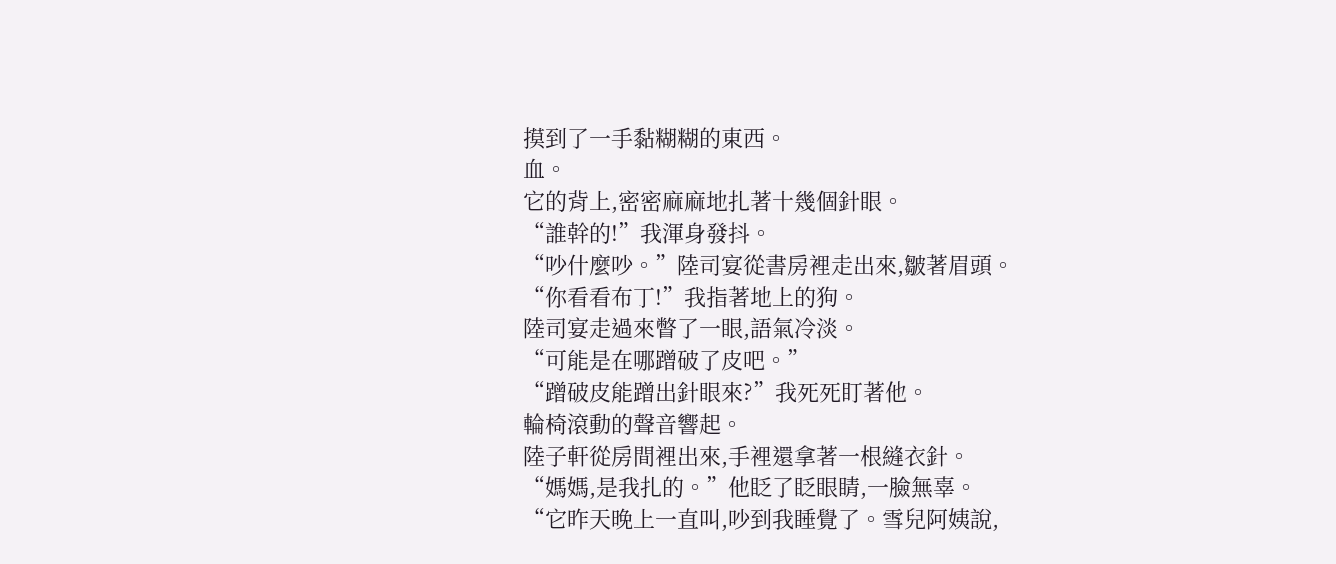摸到了一手黏糊糊的東西。
血。
它的背上,密密麻麻地扎著十幾個針眼。
“誰幹的!”我渾身發抖。
“吵什麼吵。”陸司宴從書房裡走出來,皺著眉頭。
“你看看布丁!”我指著地上的狗。
陸司宴走過來瞥了一眼,語氣冷淡。
“可能是在哪蹭破了皮吧。”
“蹭破皮能蹭出針眼來?”我死死盯著他。
輪椅滾動的聲音響起。
陸子軒從房間裡出來,手裡還拿著一根縫衣針。
“媽媽,是我扎的。”他眨了眨眼睛,一臉無辜。
“它昨天晚上一直叫,吵到我睡覺了。雪兒阿姨說,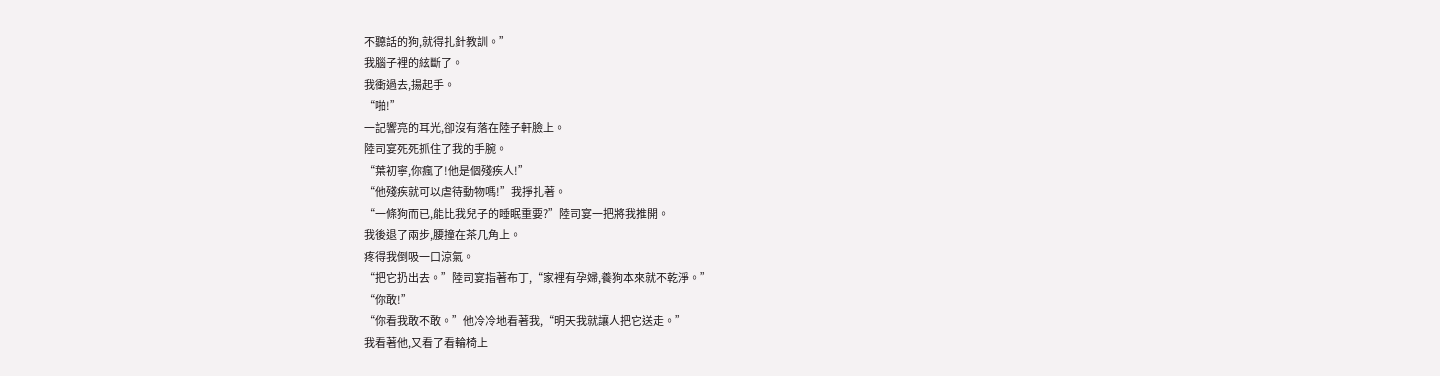不聽話的狗,就得扎針教訓。”
我腦子裡的絃斷了。
我衝過去,揚起手。
“啪!”
一記響亮的耳光,卻沒有落在陸子軒臉上。
陸司宴死死抓住了我的手腕。
“葉初寧,你瘋了!他是個殘疾人!”
“他殘疾就可以虐待動物嗎!”我掙扎著。
“一條狗而已,能比我兒子的睡眠重要?”陸司宴一把將我推開。
我後退了兩步,腰撞在茶几角上。
疼得我倒吸一口涼氣。
“把它扔出去。”陸司宴指著布丁,“家裡有孕婦,養狗本來就不乾淨。”
“你敢!”
“你看我敢不敢。”他冷冷地看著我,“明天我就讓人把它送走。”
我看著他,又看了看輪椅上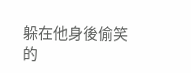躲在他身後偷笑的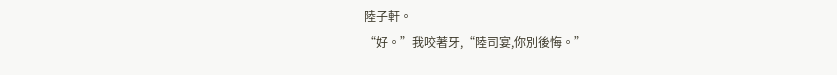陸子軒。
“好。”我咬著牙,“陸司宴,你別後悔。”